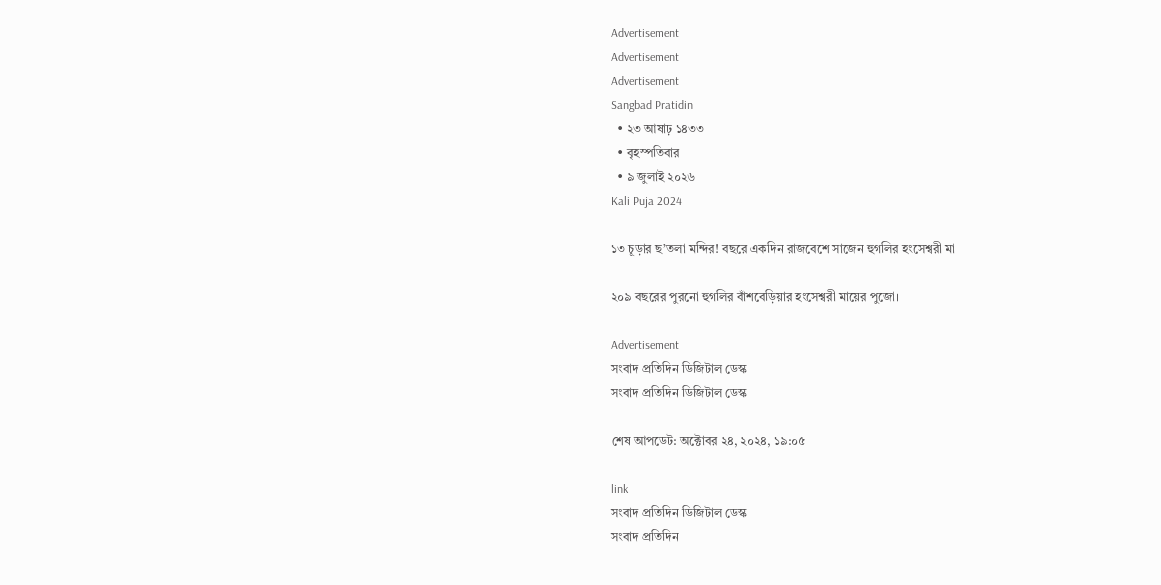Advertisement
Advertisement
Advertisement
Sangbad Pratidin
  • ২৩ আষাঢ় ১৪৩৩
  • বৃহস্পতিবার
  • ৯ জুলাই ২০২৬
Kali Puja 2024

১৩ চূড়ার ছ’তলা মন্দির! বছরে একদিন রাজবেশে সাজেন হুগলির হংসেশ্বরী মা

২০৯ বছরের পুরনো হুগলির বাঁশবেড়িয়ার হংসেশ্বরী মায়ের পুজো।

Advertisement
সংবাদ প্রতিদিন ডিজিটাল ডেস্ক
সংবাদ প্রতিদিন ডিজিটাল ডেস্ক

শেষ আপডেট: অক্টোবর ২৪, ২০২৪, ১৯:০৫

link
সংবাদ প্রতিদিন ডিজিটাল ডেস্ক
সংবাদ প্রতিদিন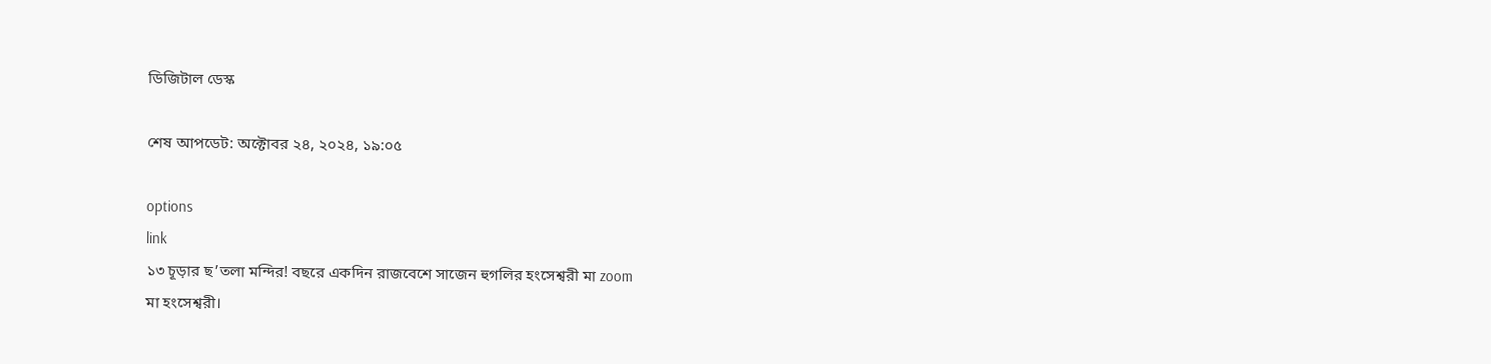ডিজিটাল ডেস্ক

শেষ আপডেট: অক্টোবর ২৪, ২০২৪, ১৯:০৫

options
link
১৩ চূড়ার ছ’তলা মন্দির! বছরে একদিন রাজবেশে সাজেন হুগলির হংসেশ্বরী মা zoom
মা হংসেশ্বরী।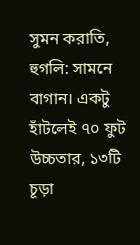সুমন করাতি, হুগলি: সামনে বাগান। একটু হাঁটলেই ৭০ ফুট উচ্চতার, ১৩টি চূড়া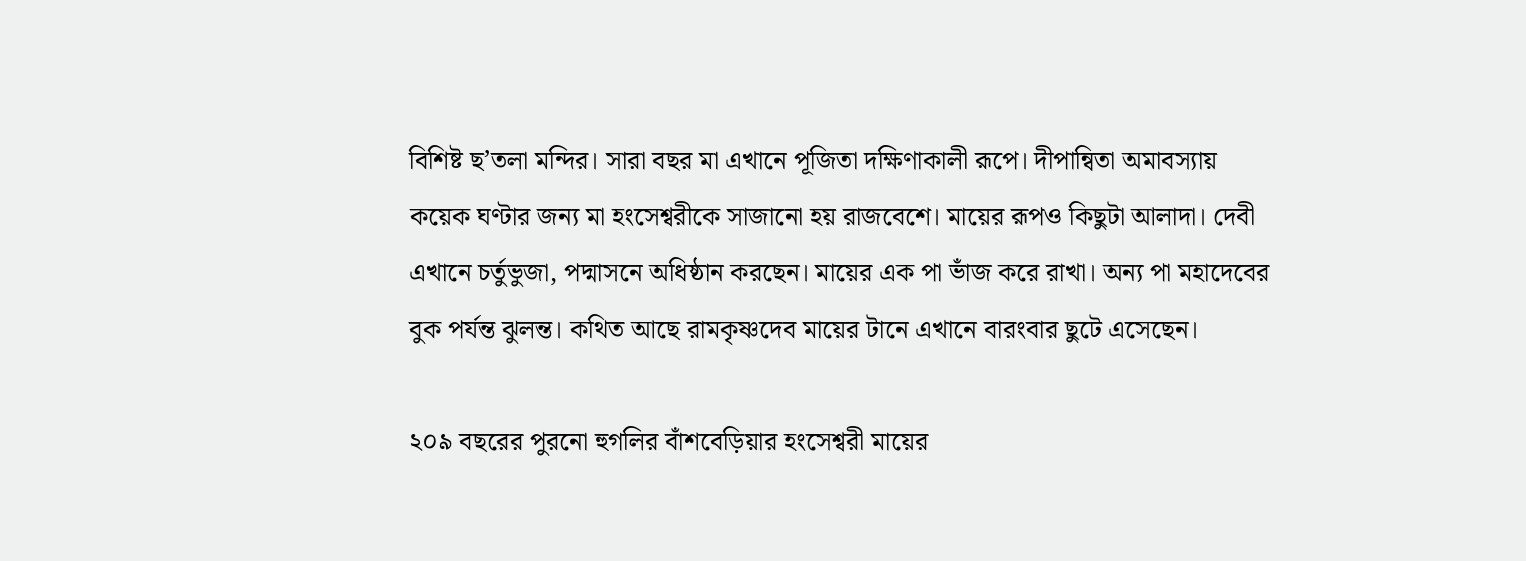বিশিষ্ট ছ’তলা মন্দির। সারা বছর মা এখানে পূজিতা দক্ষিণাকালী রূপে। দীপান্বিতা অমাবস্যায় কয়েক ঘণ্টার জন্য মা হংসেশ্বরীকে সাজানো হয় রাজবেশে। মায়ের রূপও কিছুটা আলাদা। দেবী এখানে চর্তুভুজা, পদ্মাসনে অধিষ্ঠান করছেন। মায়ের এক পা ভাঁজ করে রাখা। অন্য পা মহাদেবের বুক পর্যন্ত ঝুলন্ত। কথিত আছে রামকৃষ্ণদেব মায়ের টানে এখানে বারংবার ছুটে এসেছেন।

২০৯ বছরের পুরনো হুগলির বাঁশবেড়িয়ার হংসেশ্বরী মায়ের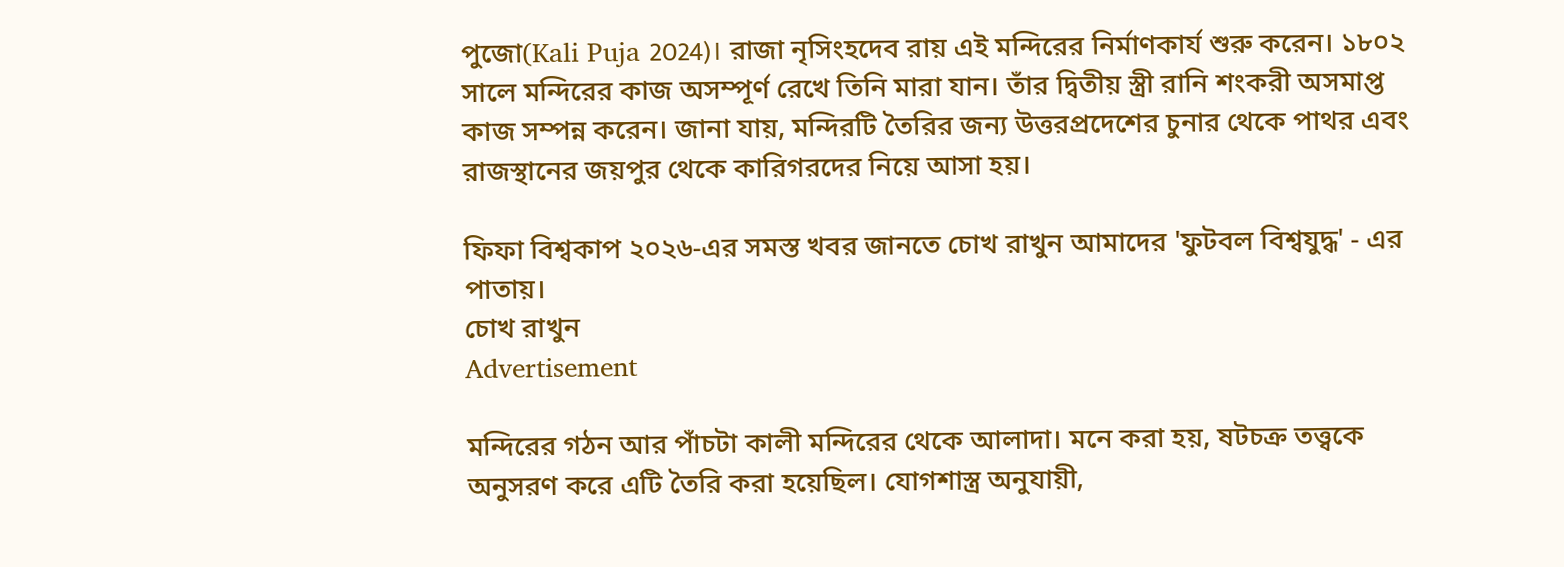পুজো(Kali Puja 2024)। রাজা নৃসিংহদেব রায় এই মন্দিরের নির্মাণকার্য শুরু করেন। ১৮০২ সালে মন্দিরের কাজ অসম্পূর্ণ রেখে তিনি মারা যান। তাঁর দ্বিতীয় স্ত্রী রানি শংকরী অসমাপ্ত কাজ সম্পন্ন করেন। জানা যায়, মন্দিরটি তৈরির জন্য উত্তরপ্রদেশের চুনার থেকে পাথর এবং রাজস্থানের জয়পুর থেকে কারিগরদের নিয়ে আসা হয়।

ফিফা বিশ্বকাপ ২০২৬-এর সমস্ত খবর জানতে চোখ রাখুন আমাদের 'ফুটবল বিশ্বযুদ্ধ' - এর পাতায়।
চোখ রাখুন
Advertisement

মন্দিরের গঠন আর পাঁচটা কালী মন্দিরের থেকে আলাদা। মনে করা হয়, ষটচক্র তত্ত্বকে অনুসরণ করে এটি তৈরি করা হয়েছিল। যোগশাস্ত্র অনুযায়ী,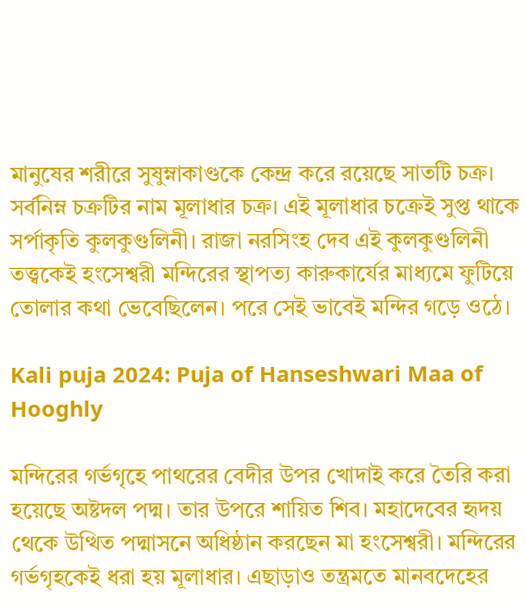মানুষের শরীরে সুষুম্নাকাণ্ডকে কেন্দ্র করে রয়েছে সাতটি চক্র। সর্বনিম্ন চক্রটির নাম মূলাধার চক্র। এই মূলাধার চক্রেই সুপ্ত থাকে সর্পাকৃতি কুলকুণ্ডলিনী। রাজা নরসিংহ দেব এই কুলকুণ্ডলিনী তত্ত্বকেই হংসেশ্বরী মন্দিরের স্থাপত্য কারুকার্যের মাধ্যমে ফুটিয়ে তোলার কথা ভেবেছিলেন। পরে সেই ভাবেই মন্দির গড়ে ওঠে।

Kali puja 2024: Puja of Hanseshwari Maa of Hooghly

মন্দিরের গর্ভগৃহে পাথরের বেদীর উপর খোদাই করে তৈরি করা হয়েছে অষ্টদল পদ্ম। তার উপরে শায়িত শিব। মহাদেবের হৃদয় থেকে উত্থিত পদ্মাসনে অধিষ্ঠান করছেন মা হংসেশ্বরী। মন্দিরের গর্ভগৃহকেই ধরা হয় মূলাধার। এছাড়াও তন্ত্রমতে মানবদেহের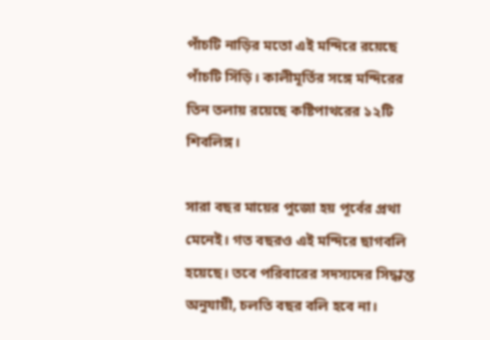পাঁচটি নাড়ির মতো এই মন্দিরে রয়েছে পাঁচটি সিঁড়ি। কালীমূর্তির সঙ্গে মন্দিরের তিন তলায় রয়েছে কষ্টিপাথরের ১২টি শিবলিঙ্গ।

সারা বছর মায়ের পুজো হয় পূর্বের প্রথা মেনেই। গত বছরও এই মন্দিরে ছাগবলি হয়েছে। তবে পরিবারের সদস্যদের সিদ্ধান্ত অনুযায়ী, চলতি বছর বলি হবে না।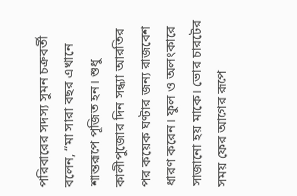পরিবারের সদস্য সুমন চক্রবর্তী বলেন, “মা সারা বছর এখানে শান্তরূপে পূজিত হন। শুধু কালীপুজোর দিন সন্ধ্যা আরতির পর কয়েক ঘণ্টার জন্য রাজবেশ ধারণ করেন। ফুল ও অলংকারে সাজানো হয় মাকে। ভোর চারটের সময় ফের আগের রূপে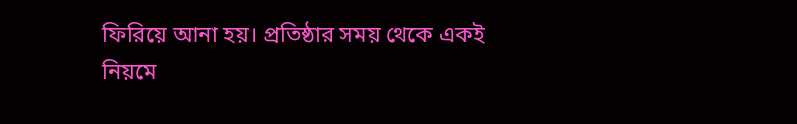ফিরিয়ে আনা হয়। প্রতিষ্ঠার সময় থেকে একই নিয়মে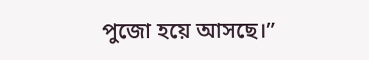পুজো হয়ে আসছে।”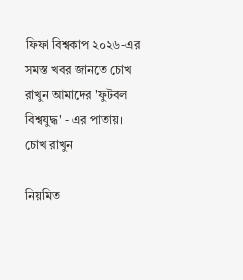ফিফা বিশ্বকাপ ২০২৬-এর সমস্ত খবর জানতে চোখ রাখুন আমাদের 'ফুটবল বিশ্বযুদ্ধ' - এর পাতায়।
চোখ রাখুন

নিয়মিত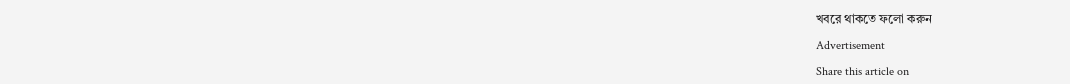খবরে থাকতে ফলো করুন

Advertisement

Share this article on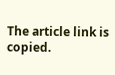The article link is copied.